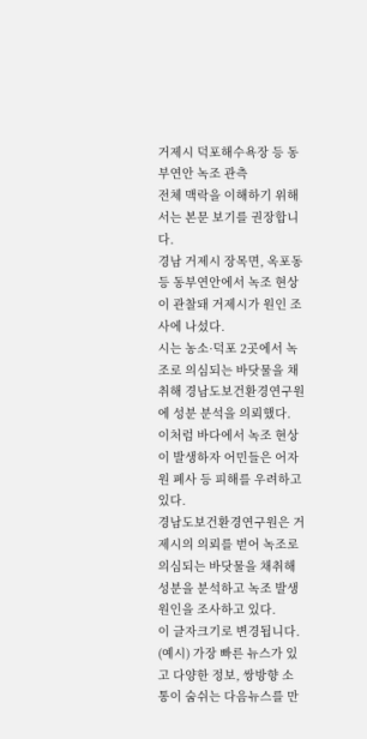거제시 덕포해수욕장 등 동부연안 녹조 관측
전체 맥락을 이해하기 위해서는 본문 보기를 권장합니다.
경남 거제시 장목면, 옥포동 등 동부연안에서 녹조 현상이 관찰돼 거제시가 원인 조사에 나섰다.
시는 농소·덕포 2곳에서 녹조로 의심되는 바닷물을 채취해 경남도보건환경연구원에 성분 분석을 의뢰했다.
이처럼 바다에서 녹조 현상이 발생하자 어민들은 어자원 폐사 등 피해를 우려하고 있다.
경남도보건환경연구원은 거제시의 의뢰를 벋어 녹조로 의심되는 바닷물을 채취해 성분을 분석하고 녹조 발생 원인을 조사하고 있다.
이 글자크기로 변경됩니다.
(예시) 가장 빠른 뉴스가 있고 다양한 정보, 쌍방향 소통이 숨쉬는 다음뉴스를 만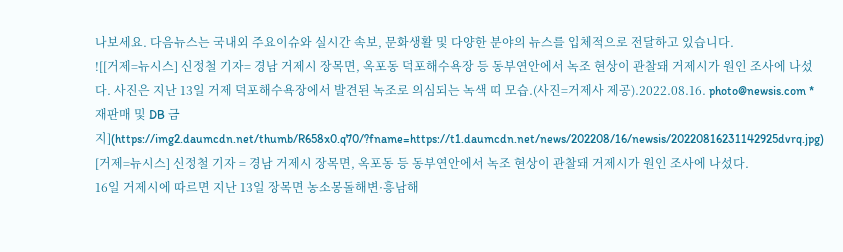나보세요. 다음뉴스는 국내외 주요이슈와 실시간 속보, 문화생활 및 다양한 분야의 뉴스를 입체적으로 전달하고 있습니다.
![[거제=뉴시스] 신정철 기자= 경남 거제시 장목면, 옥포동 덕포해수욕장 등 동부연안에서 녹조 현상이 관찰돼 거제시가 원인 조사에 나섰다. 사진은 지난 13일 거제 덕포해수욕장에서 발견된 녹조로 의심되는 녹색 띠 모습.(사진=거제사 제공).2022.08.16. photo@newsis.com *재판매 및 DB 금지](https://img2.daumcdn.net/thumb/R658x0.q70/?fname=https://t1.daumcdn.net/news/202208/16/newsis/20220816231142925dvrq.jpg)
[거제=뉴시스] 신정철 기자 = 경남 거제시 장목면, 옥포동 등 동부연안에서 녹조 현상이 관찰돼 거제시가 원인 조사에 나섰다.
16일 거제시에 따르면 지난 13일 장목면 농소몽돌해변·흥남해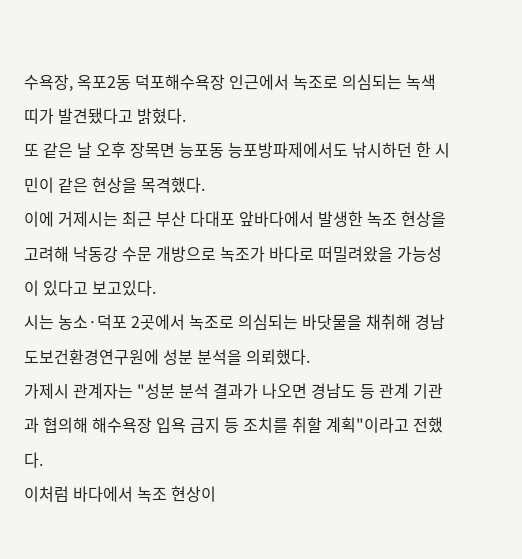수욕장, 옥포2동 덕포해수욕장 인근에서 녹조로 의심되는 녹색 띠가 발견됐다고 밝혔다.
또 같은 날 오후 장목면 능포동 능포방파제에서도 낚시하던 한 시민이 같은 현상을 목격했다.
이에 거제시는 최근 부산 다대포 앞바다에서 발생한 녹조 현상을 고려해 낙동강 수문 개방으로 녹조가 바다로 떠밀려왔을 가능성이 있다고 보고있다.
시는 농소·덕포 2곳에서 녹조로 의심되는 바닷물을 채취해 경남도보건환경연구원에 성분 분석을 의뢰했다.
가제시 관계자는 "성분 분석 결과가 나오면 경남도 등 관계 기관과 협의해 해수욕장 입욕 금지 등 조치를 취할 계획"이라고 전했다.
이처럼 바다에서 녹조 현상이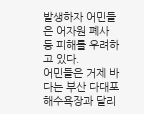발생하자 어민들은 어자원 폐사 등 피해를 우려하고 있다.
어민들은 거제 바다는 부산 다대포해수욕장과 달리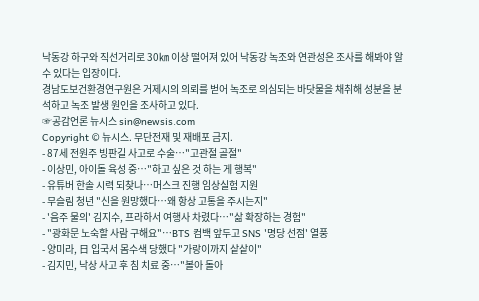낙동강 하구와 직선거리로 30㎞ 이상 떨어져 있어 낙동강 녹조와 연관성은 조사를 해봐야 알 수 있다는 입장이다.
경남도보건환경연구원은 거제시의 의뢰를 벋어 녹조로 의심되는 바닷물을 채취해 성분을 분석하고 녹조 발생 원인을 조사하고 있다.
☞공감언론 뉴시스 sin@newsis.com
Copyright © 뉴시스. 무단전재 및 재배포 금지.
- 87세 전원주 빙판길 사고로 수술…"고관절 골절"
- 이상민, 아이돌 육성 중…"하고 싶은 것 하는 게 행복"
- 유튜버 한솔 시력 되찾나…머스크 진행 임상실험 지원
- 무슬림 청년 "신을 원망했다…왜 항상 고통을 주시는지"
- '음주 물의' 김지수, 프라하서 여행사 차렸다…"삶 확장하는 경험"
- "광화문 노숙할 사람 구해요"…BTS 컴백 앞두고 SNS '명당 선점' 열풍
- 양미라, 日 입국서 몸수색 당했다 "가랑이까지 샅샅이"
- 김지민, 낙상 사고 후 침 치료 중…"볼아 돌아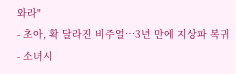와라"
- 초아, 확 달라진 비주얼…3년 만에 지상파 복귀
- 소녀시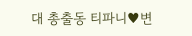대 총출동 티파니♥변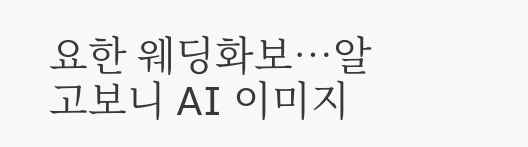요한 웨딩화보…알고보니 AI 이미지